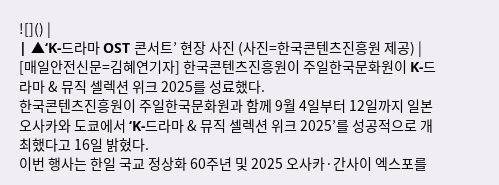![]() |
| ▲‘K-드라마 OST 콘서트’ 현장 사진 (사진=한국콘텐츠진흥원 제공) |
[매일안전신문=김혜연기자] 한국콘텐츠진흥원이 주일한국문화원이 K-드라마 & 뮤직 셀렉션 위크 2025를 성료했다.
한국콘텐츠진흥원이 주일한국문화원과 함께 9월 4일부터 12일까지 일본 오사카와 도쿄에서 ‘K-드라마 & 뮤직 셀렉션 위크 2025’를 성공적으로 개최했다고 16일 밝혔다.
이번 행사는 한일 국교 정상화 60주년 및 2025 오사카·간사이 엑스포를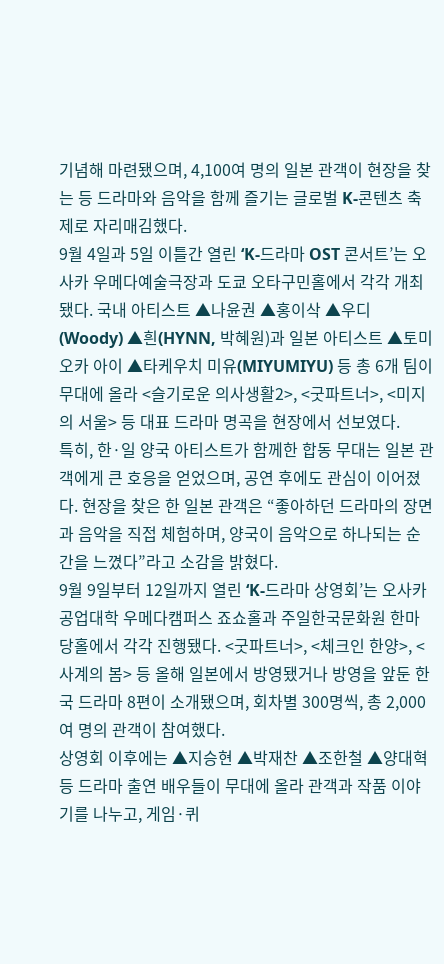기념해 마련됐으며, 4,100여 명의 일본 관객이 현장을 찾는 등 드라마와 음악을 함께 즐기는 글로벌 K-콘텐츠 축제로 자리매김했다.
9월 4일과 5일 이틀간 열린 ‘K-드라마 OST 콘서트’는 오사카 우메다예술극장과 도쿄 오타구민홀에서 각각 개최됐다. 국내 아티스트 ▲나윤권 ▲홍이삭 ▲우디(Woody) ▲흰(HYNN, 박혜원)과 일본 아티스트 ▲토미오카 아이 ▲타케우치 미유(MIYUMIYU) 등 총 6개 팀이 무대에 올라 <슬기로운 의사생활2>, <굿파트너>, <미지의 서울> 등 대표 드라마 명곡을 현장에서 선보였다.
특히, 한·일 양국 아티스트가 함께한 합동 무대는 일본 관객에게 큰 호응을 얻었으며, 공연 후에도 관심이 이어졌다. 현장을 찾은 한 일본 관객은 “좋아하던 드라마의 장면과 음악을 직접 체험하며, 양국이 음악으로 하나되는 순간을 느꼈다”라고 소감을 밝혔다.
9월 9일부터 12일까지 열린 ‘K-드라마 상영회’는 오사카공업대학 우메다캠퍼스 죠쇼홀과 주일한국문화원 한마당홀에서 각각 진행됐다. <굿파트너>, <체크인 한양>, <사계의 봄> 등 올해 일본에서 방영됐거나 방영을 앞둔 한국 드라마 8편이 소개됐으며, 회차별 300명씩, 총 2,000여 명의 관객이 참여했다.
상영회 이후에는 ▲지승현 ▲박재찬 ▲조한철 ▲양대혁 등 드라마 출연 배우들이 무대에 올라 관객과 작품 이야기를 나누고, 게임·퀴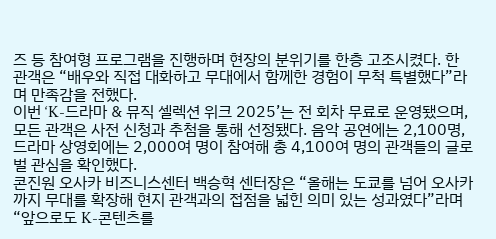즈 등 참여형 프로그램을 진행하며 현장의 분위기를 한층 고조시켰다. 한 관객은 “배우와 직접 대화하고 무대에서 함께한 경험이 무척 특별했다”라며 만족감을 전했다.
이번 ‘K-드라마 & 뮤직 셀렉션 위크 2025’는 전 회차 무료로 운영됐으며, 모든 관객은 사전 신청과 추첨을 통해 선정됐다. 음악 공연에는 2,100명, 드라마 상영회에는 2,000여 명이 참여해 총 4,100여 명의 관객들의 글로벌 관심을 확인했다.
콘진원 오사카 비즈니스센터 백승혁 센터장은 “올해는 도쿄를 넘어 오사카까지 무대를 확장해 현지 관객과의 접점을 넓힌 의미 있는 성과였다”라며 “앞으로도 K-콘텐츠를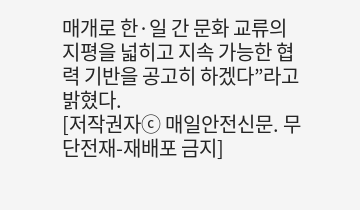매개로 한·일 간 문화 교류의 지평을 넓히고 지속 가능한 협력 기반을 공고히 하겠다”라고 밝혔다.
[저작권자ⓒ 매일안전신문. 무단전재-재배포 금지]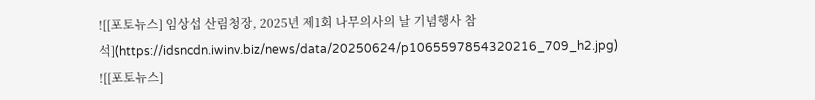![[포토뉴스] 임상섭 산림청장, 2025년 제1회 나무의사의 날 기념행사 참석](https://idsncdn.iwinv.biz/news/data/20250624/p1065597854320216_709_h2.jpg)
![[포토뉴스]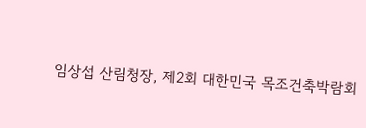임상섭 산림청장, 제2회 대한민국 목조건축박람회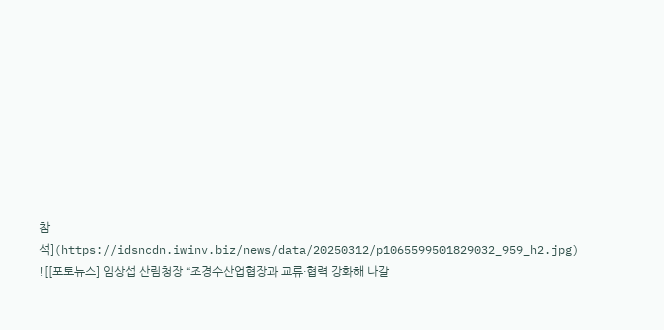참석](https://idsncdn.iwinv.biz/news/data/20250312/p1065599501829032_959_h2.jpg)
![[포토뉴스] 임상섭 산림청장 “조경수산업협장과 교류·협력 강화해 나갈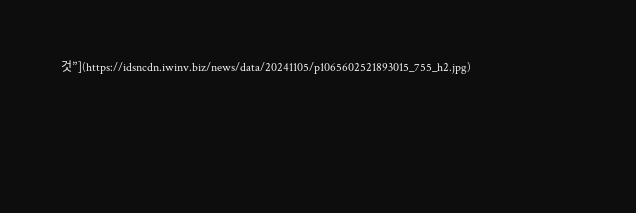것”](https://idsncdn.iwinv.biz/news/data/20241105/p1065602521893015_755_h2.jpg)